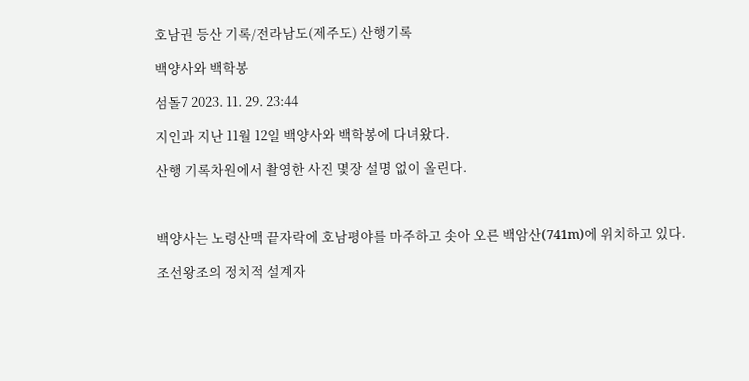호남권 등산 기록/전라남도(제주도) 산행기록

백양사와 백학봉

섬돌7 2023. 11. 29. 23:44

지인과 지난 11월 12일 백양사와 백학봉에 다녀왔다.

산행 기록차원에서 촬영한 사진 몇장 설명 없이 올린다.



백양사는 노령산맥 끝자락에 호남평야를 마주하고 솟아 오른 백암산(741m)에 위치하고 있다.

조선왕조의 정치적 설계자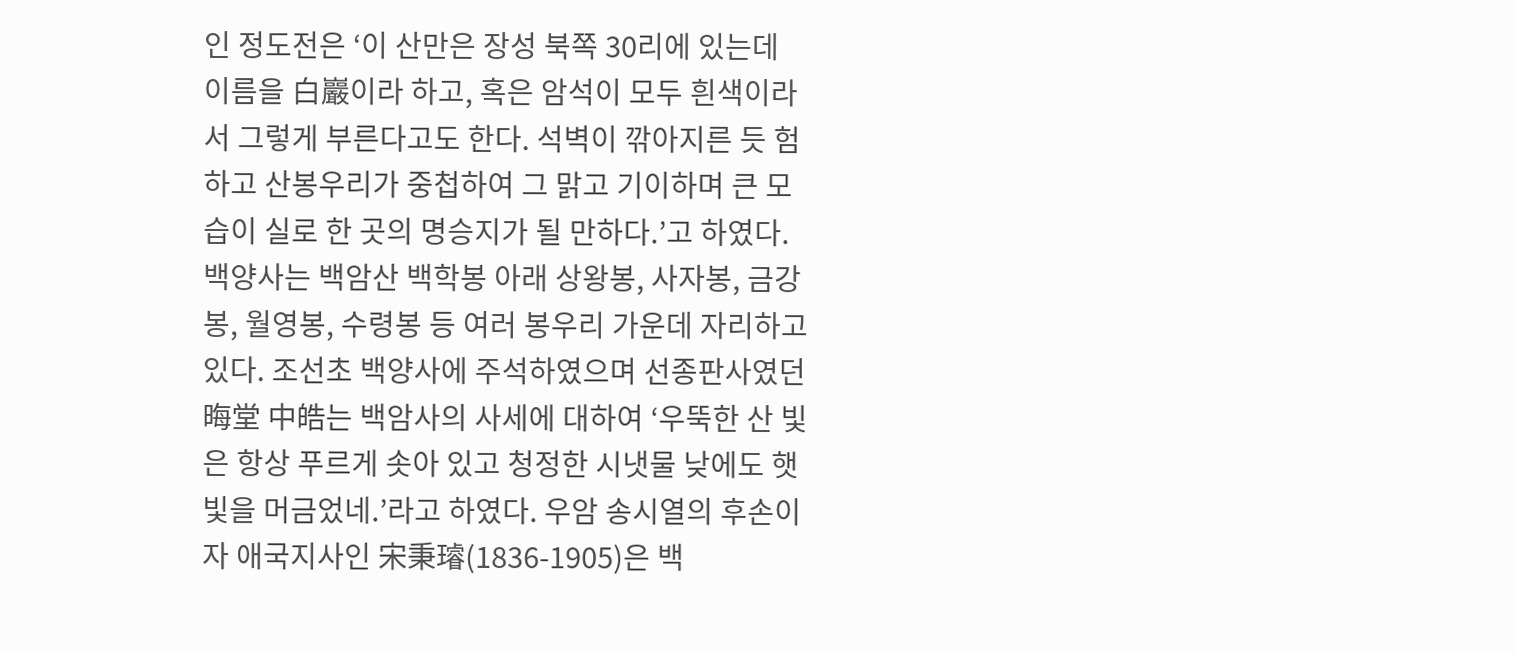인 정도전은 ‘이 산만은 장성 북쪽 30리에 있는데 이름을 白巖이라 하고, 혹은 암석이 모두 흰색이라서 그렇게 부른다고도 한다. 석벽이 깎아지른 듯 험하고 산봉우리가 중첩하여 그 맑고 기이하며 큰 모습이 실로 한 곳의 명승지가 될 만하다.’고 하였다. 백양사는 백암산 백학봉 아래 상왕봉, 사자봉, 금강봉, 월영봉, 수령봉 등 여러 봉우리 가운데 자리하고 있다. 조선초 백양사에 주석하였으며 선종판사였던 晦堂 中皓는 백암사의 사세에 대하여 ‘우뚝한 산 빛은 항상 푸르게 솟아 있고 청정한 시냇물 낮에도 햇빛을 머금었네.’라고 하였다. 우암 송시열의 후손이자 애국지사인 宋秉璿(1836-1905)은 백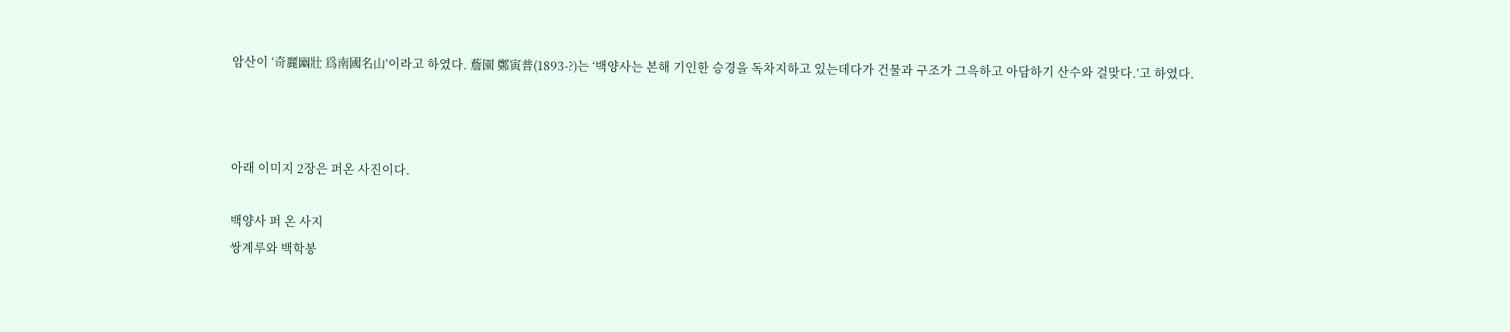암산이 ‘奇麗幽壯 爲南國名山’이라고 하였다. 薝園 鄭寅普(1893-?)는 ‘백양사는 본해 기인한 승경을 독차지하고 있는데다가 건물과 구조가 그윽하고 아담하기 산수와 걸맞다.’고 하였다.



아래 이미지 2장은 퍼온 사진이다.

백양사 퍼 온 사지
쌍계루와 백학봉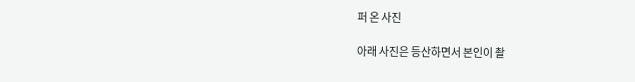퍼 온 사진

아래 사진은 등산하면서 본인이 촬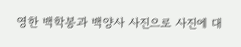영한 백학봉과 백양사 사진으로 사진에 대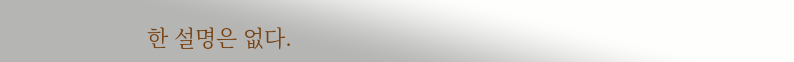한 설명은 없다.